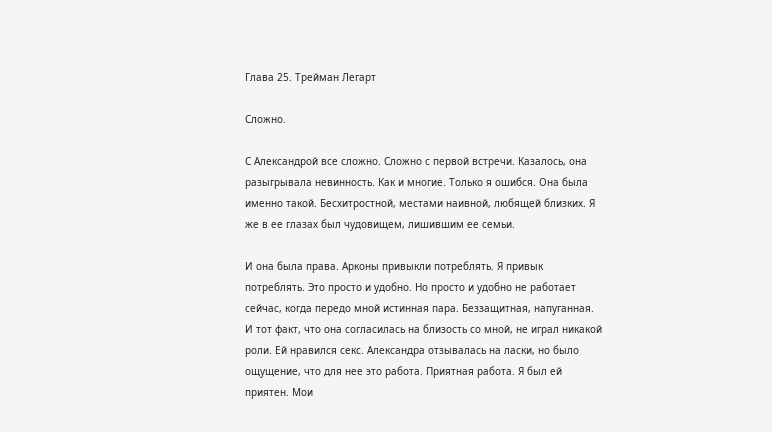Глава 25. Трейман Легарт

Сложно.

С Александрой все сложно. Сложно с первой встречи. Казалось, она разыгрывала невинность. Как и многие. Только я ошибся. Она была именно такой. Бесхитростной, местами наивной, любящей близких. Я же в ее глазах был чудовищем, лишившим ее семьи.

И она была права. Арконы привыкли потреблять. Я привык потреблять. Это просто и удобно. Но просто и удобно не работает сейчас, когда передо мной истинная пара. Беззащитная, напуганная. И тот факт, что она согласилась на близость со мной, не играл никакой роли. Ей нравился секс. Александра отзывалась на ласки, но было ощущение, что для нее это работа. Приятная работа. Я был ей приятен. Мои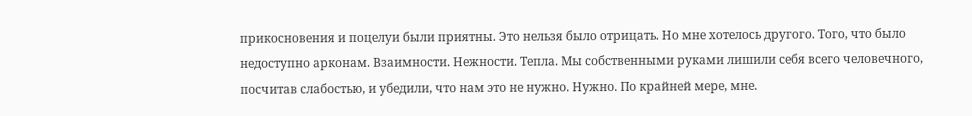прикосновения и поцелуи были приятны. Это нельзя было отрицать. Но мне хотелось другого. Того, что было недоступно арконам. Взаимности. Нежности. Тепла. Мы собственными руками лишили себя всего человечного, посчитав слабостью, и убедили, что нам это не нужно. Нужно. По крайней мере, мне.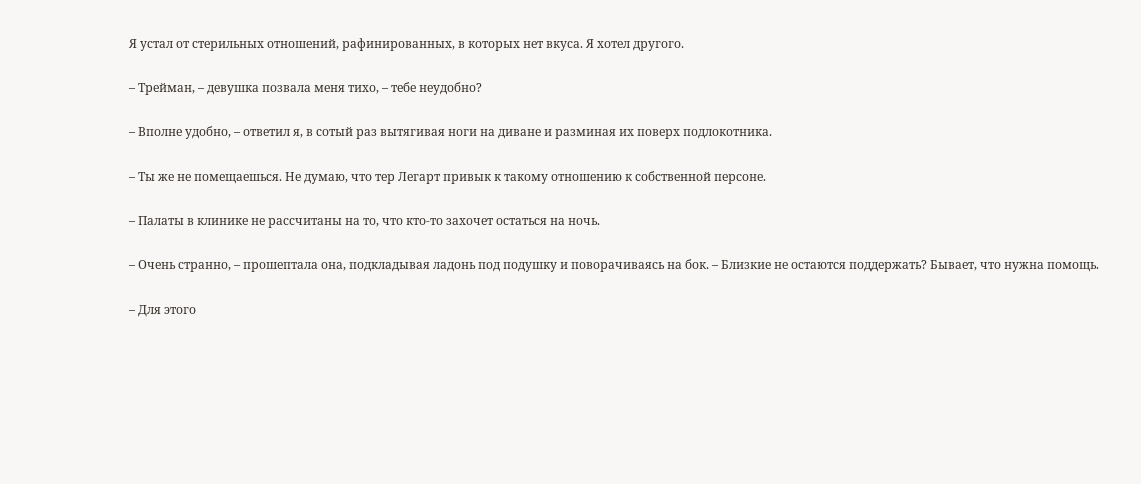Я устал от стерильных отношений, рафинированных, в которых нет вкуса. Я хотел другого.

– Трейман, – девушка позвала меня тихо, – тебе неудобно?

– Вполне удобно, – ответил я, в сотый раз вытягивая ноги на диване и разминая их поверх подлокотника.

– Ты же не помещаешься. Не думаю, что тер Легарт привык к такому отношению к собственной персоне.

– Палаты в клинике не рассчитаны на то, что кто-то захочет остаться на ночь.

– Очень странно, – прошептала она, подкладывая ладонь под подушку и поворачиваясь на бок. – Близкие не остаются поддержать? Бывает, что нужна помощь.

– Для этого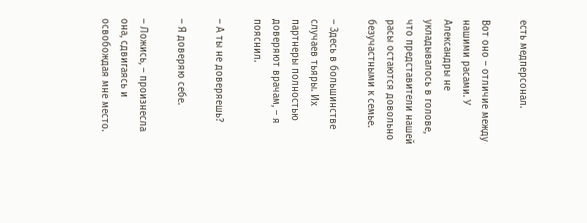есть медперсонал.

Вот оно – отличие между нашими расами. У Александры не укладывалось в голове, что представители нашей расы остаются довольно безучастными к семье.

– Здесь в большинстве случаев тьяры. Их партнеры полностью доверяют врачам, – я пояснил.

– А ты не доверяешь?

– Я доверяю себе.

– Ложись, – произнесла она, сдвигаясь и освобождая мне место.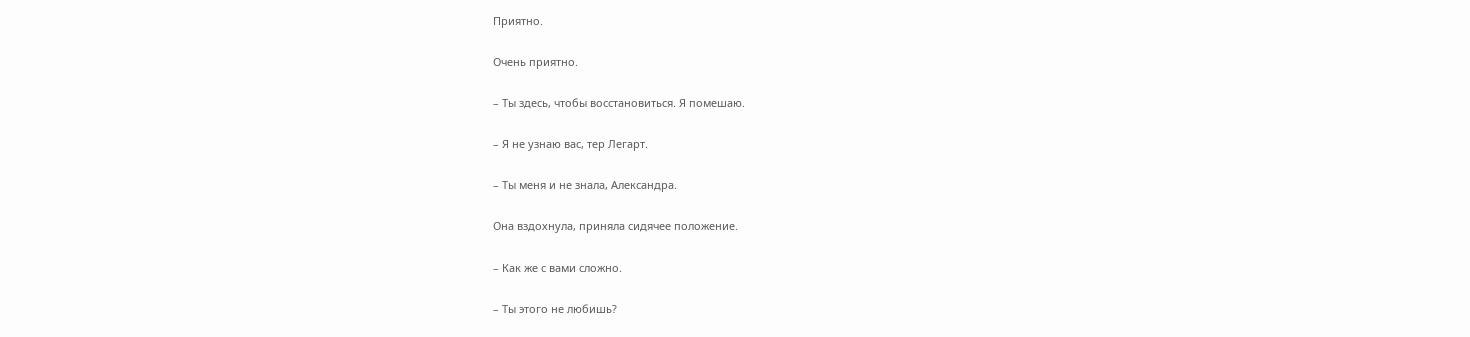Приятно.

Очень приятно.

– Ты здесь, чтобы восстановиться. Я помешаю.

– Я не узнаю вас, тер Легарт.

– Ты меня и не знала, Александра.

Она вздохнула, приняла сидячее положение.

– Как же с вами сложно.

– Ты этого не любишь?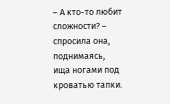– А кто-то любит сложности? – спросила она, поднимаясь, ища ногами под кроватью тапки.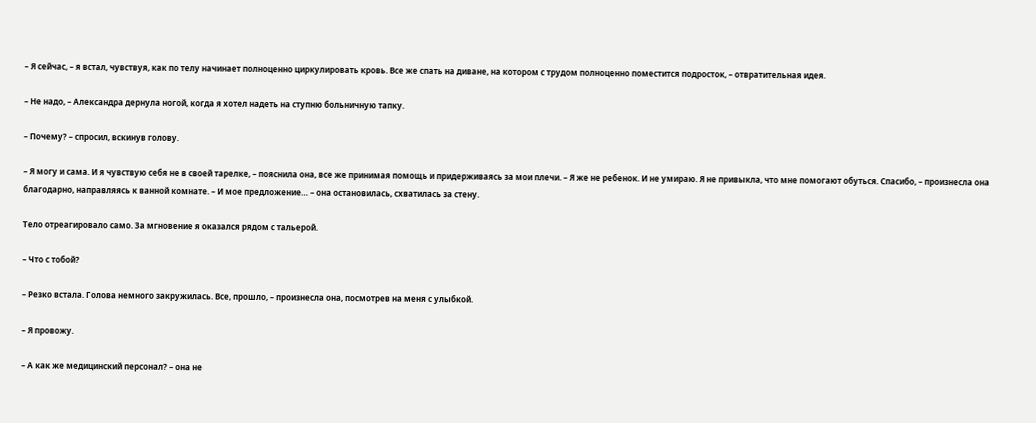– Я сейчас, – я встал, чувствуя, как по телу начинает полноценно циркулировать кровь. Все же спать на диване, на котором с трудом полноценно поместится подросток, – отвратительная идея.

– Не надо, – Александра дернула ногой, когда я хотел надеть на ступню больничную тапку.

– Почему? – спросил, вскинув голову.

– Я могу и сама. И я чувствую себя не в своей тарелке, – пояснила она, все же принимая помощь и придерживаясь за мои плечи. – Я же не ребенок. И не умираю. Я не привыкла, что мне помогают обуться. Спасибо, – произнесла она благодарно, направляясь к ванной комнате. – И мое предложение… – она остановилась, схватилась за стену.

Тело отреагировало само. За мгновение я оказался рядом с тальерой.

– Что с тобой?

– Резко встала. Голова немного закружилась. Все, прошло, – произнесла она, посмотрев на меня с улыбкой.

– Я провожу.

– А как же медицинский персонал? – она не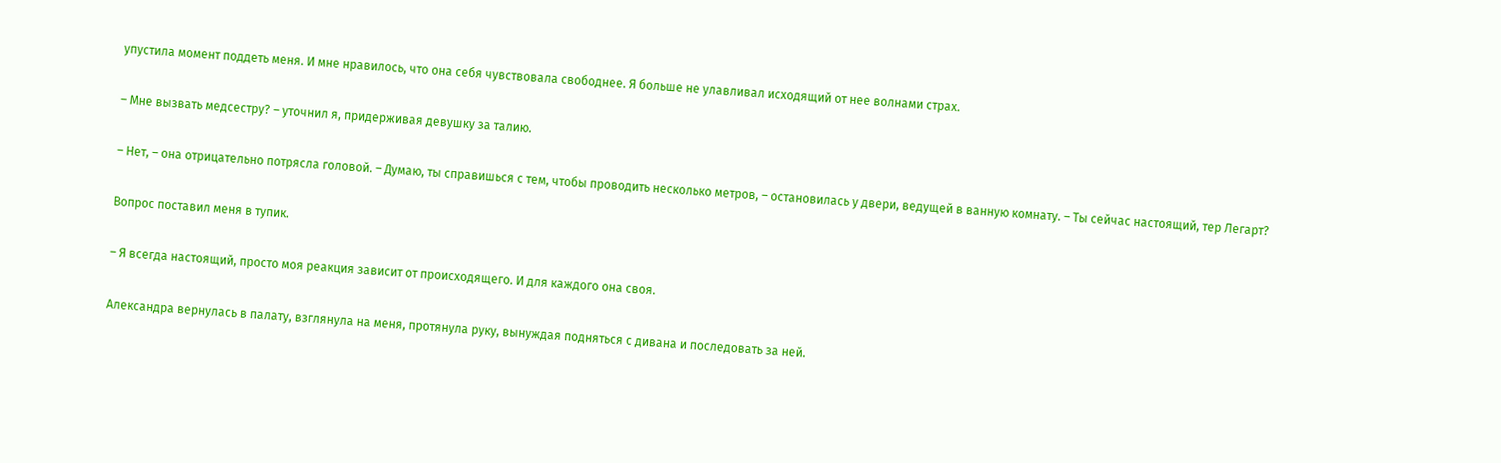упустила момент поддеть меня. И мне нравилось, что она себя чувствовала свободнее. Я больше не улавливал исходящий от нее волнами страх.

– Мне вызвать медсестру? – уточнил я, придерживая девушку за талию.

– Нет, – она отрицательно потрясла головой. – Думаю, ты справишься с тем, чтобы проводить несколько метров, – остановилась у двери, ведущей в ванную комнату. – Ты сейчас настоящий, тер Легарт?

Вопрос поставил меня в тупик.

– Я всегда настоящий, просто моя реакция зависит от происходящего. И для каждого она своя.

Александра вернулась в палату, взглянула на меня, протянула руку, вынуждая подняться с дивана и последовать за ней.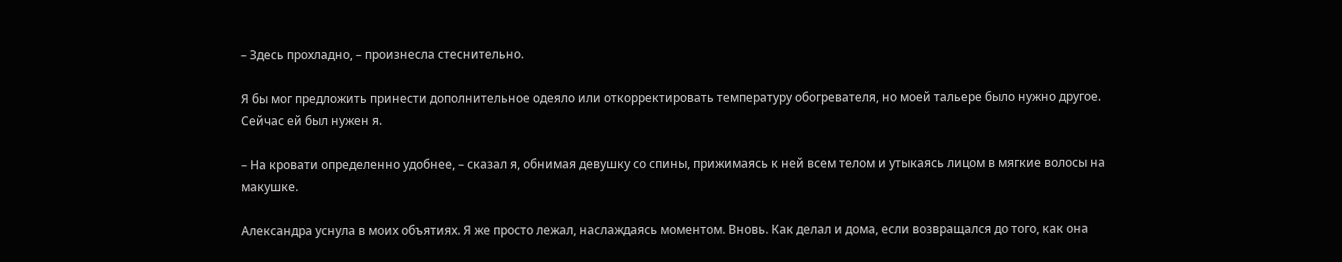– Здесь прохладно, – произнесла стеснительно.

Я бы мог предложить принести дополнительное одеяло или откорректировать температуру обогревателя, но моей тальере было нужно другое. Сейчас ей был нужен я.

– На кровати определенно удобнее, – сказал я, обнимая девушку со спины, прижимаясь к ней всем телом и утыкаясь лицом в мягкие волосы на макушке.

Александра уснула в моих объятиях. Я же просто лежал, наслаждаясь моментом. Вновь. Как делал и дома, если возвращался до того, как она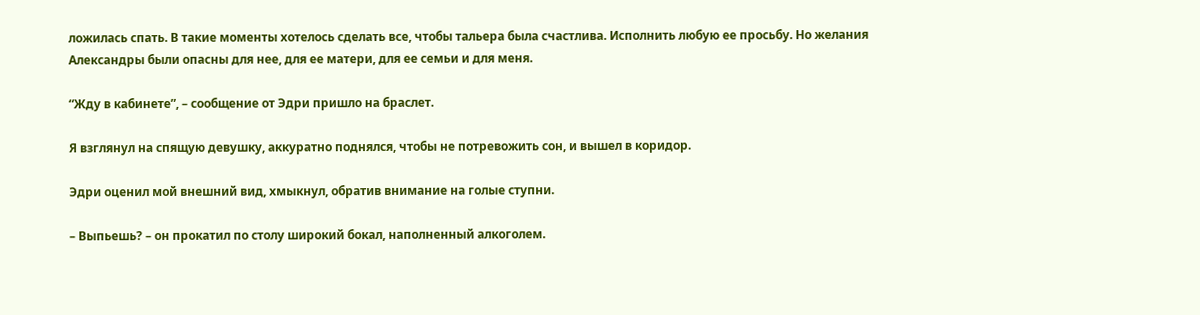ложилась спать. В такие моменты хотелось сделать все, чтобы тальера была счастлива. Исполнить любую ее просьбу. Но желания Александры были опасны для нее, для ее матери, для ее семьи и для меня.

“Жду в кабинете”, – сообщение от Эдри пришло на браслет.

Я взглянул на спящую девушку, аккуратно поднялся, чтобы не потревожить сон, и вышел в коридор.

Эдри оценил мой внешний вид, хмыкнул, обратив внимание на голые ступни.

– Выпьешь? – он прокатил по столу широкий бокал, наполненный алкоголем.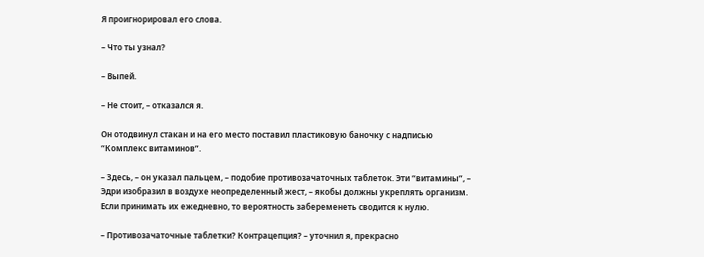Я проигнорировал его слова.

– Что ты узнал?

– Выпей.

– Не стоит, – отказался я.

Он отодвинул стакан и на его место поставил пластиковую баночку с надписью “Комплекс витаминов”.

– Здесь, – он указал пальцем, – подобие противозачаточных таблеток. Эти “витамины”, – Эдри изобразил в воздухе неопределенный жест, – якобы должны укреплять организм. Если принимать их ежедневно, то вероятность забеременеть сводится к нулю.

– Противозачаточные таблетки? Контрацепция? – уточнил я, прекрасно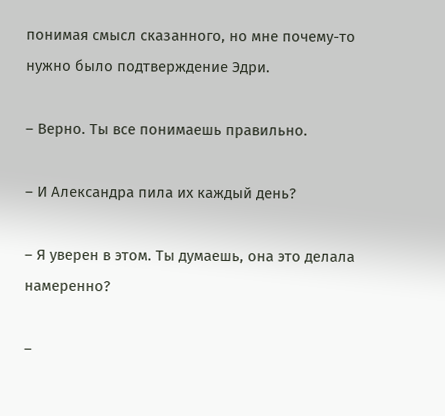понимая смысл сказанного, но мне почему-то нужно было подтверждение Эдри.

– Верно. Ты все понимаешь правильно.

– И Александра пила их каждый день?

– Я уверен в этом. Ты думаешь, она это делала намеренно?

–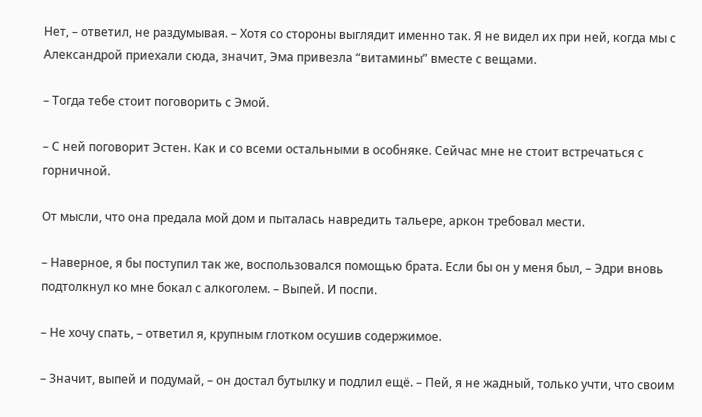Нет, – ответил, не раздумывая. – Хотя со стороны выглядит именно так. Я не видел их при ней, когда мы с Александрой приехали сюда, значит, Эма привезла “витамины” вместе с вещами.

– Тогда тебе стоит поговорить с Эмой.

– С ней поговорит Эстен. Как и со всеми остальными в особняке. Сейчас мне не стоит встречаться с горничной.

От мысли, что она предала мой дом и пыталась навредить тальере, аркон требовал мести.

– Наверное, я бы поступил так же, воспользовался помощью брата. Если бы он у меня был, – Эдри вновь подтолкнул ко мне бокал с алкоголем. – Выпей. И поспи.

– Не хочу спать, – ответил я, крупным глотком осушив содержимое.

– Значит, выпей и подумай, – он достал бутылку и подлил ещё. – Пей, я не жадный, только учти, что своим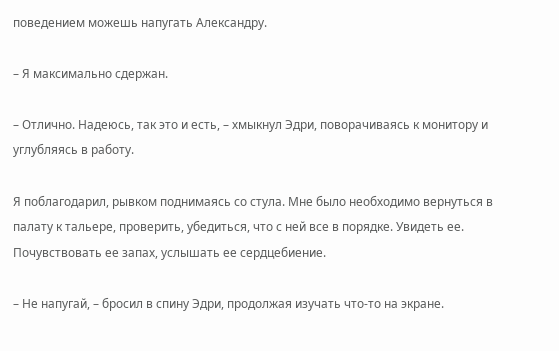поведением можешь напугать Александру.

– Я максимально сдержан.

– Отлично. Надеюсь, так это и есть, – хмыкнул Эдри, поворачиваясь к монитору и углубляясь в работу.

Я поблагодарил, рывком поднимаясь со стула. Мне было необходимо вернуться в палату к тальере, проверить, убедиться, что с ней все в порядке. Увидеть ее. Почувствовать ее запах, услышать ее сердцебиение.

– Не напугай, – бросил в спину Эдри, продолжая изучать что-то на экране.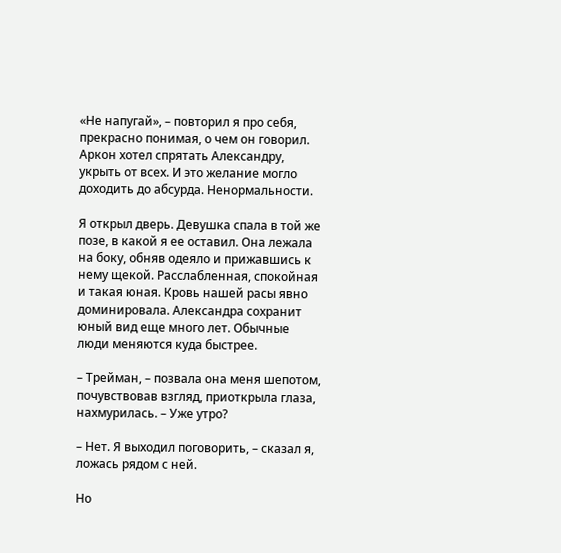«Не напугай», – повторил я про себя, прекрасно понимая, о чем он говорил. Аркон хотел спрятать Александру, укрыть от всех. И это желание могло доходить до абсурда. Ненормальности.

Я открыл дверь. Девушка спала в той же позе, в какой я ее оставил. Она лежала на боку, обняв одеяло и прижавшись к нему щекой. Расслабленная, спокойная и такая юная. Кровь нашей расы явно доминировала. Александра сохранит юный вид еще много лет. Обычные люди меняются куда быстрее.

– Трейман, – позвала она меня шепотом, почувствовав взгляд, приоткрыла глаза, нахмурилась. – Уже утро?

– Нет. Я выходил поговорить, – сказал я, ложась рядом с ней.

Но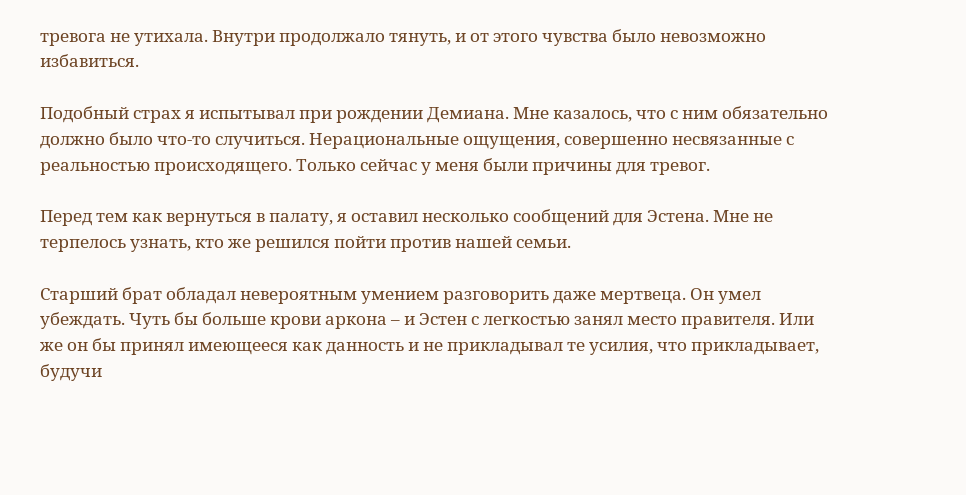тревога не утихала. Внутри продолжало тянуть, и от этого чувства было невозможно избавиться.

Подобный страх я испытывал при рождении Демиана. Мне казалось, что с ним обязательно должно было что-то случиться. Нерациональные ощущения, совершенно несвязанные с реальностью происходящего. Только сейчас у меня были причины для тревог.

Перед тем как вернуться в палату, я оставил несколько сообщений для Эстена. Мне не терпелось узнать, кто же решился пойти против нашей семьи.

Старший брат обладал невероятным умением разговорить даже мертвеца. Он умел убеждать. Чуть бы больше крови аркона – и Эстен с легкостью занял место правителя. Или же он бы принял имеющееся как данность и не прикладывал те усилия, что прикладывает, будучи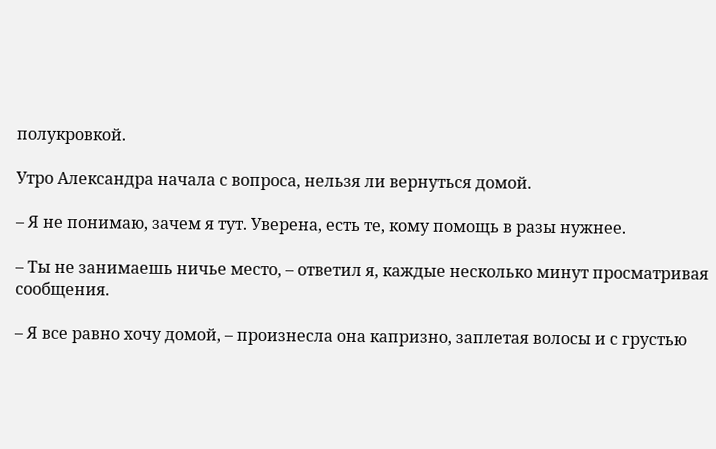полукровкой.

Утро Александра начала с вопроса, нельзя ли вернуться домой.

– Я не понимаю, зачем я тут. Уверена, есть те, кому помощь в разы нужнее.

– Ты не занимаешь ничье место, – ответил я, каждые несколько минут просматривая сообщения.

– Я все равно хочу домой, – произнесла она капризно, заплетая волосы и с грустью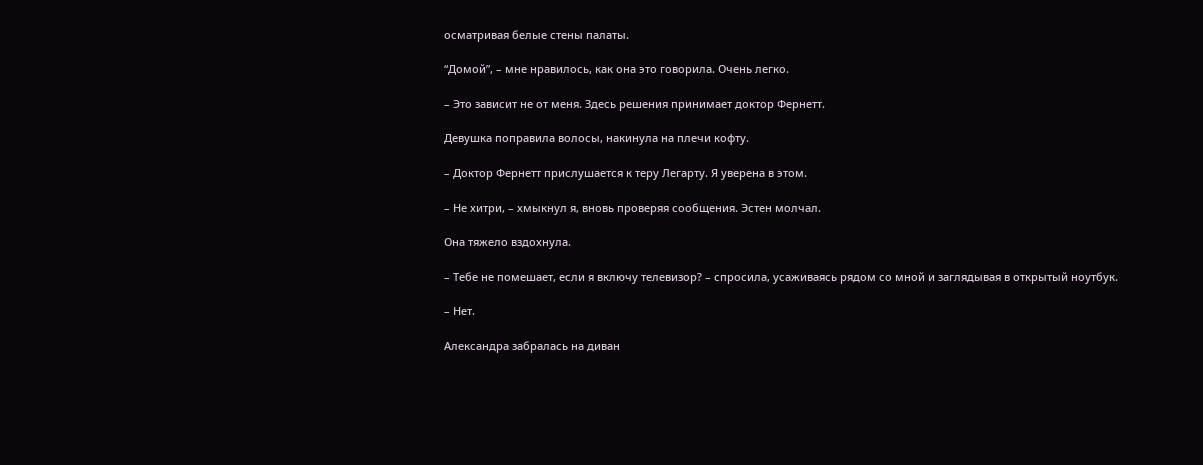осматривая белые стены палаты.

“Домой”, – мне нравилось, как она это говорила. Очень легко.

– Это зависит не от меня. Здесь решения принимает доктор Фернетт.

Девушка поправила волосы, накинула на плечи кофту.

– Доктор Фернетт прислушается к теру Легарту. Я уверена в этом.

– Не хитри, – хмыкнул я, вновь проверяя сообщения. Эстен молчал.

Она тяжело вздохнула.

– Тебе не помешает, если я включу телевизор? – спросила, усаживаясь рядом со мной и заглядывая в открытый ноутбук.

– Нет.

Александра забралась на диван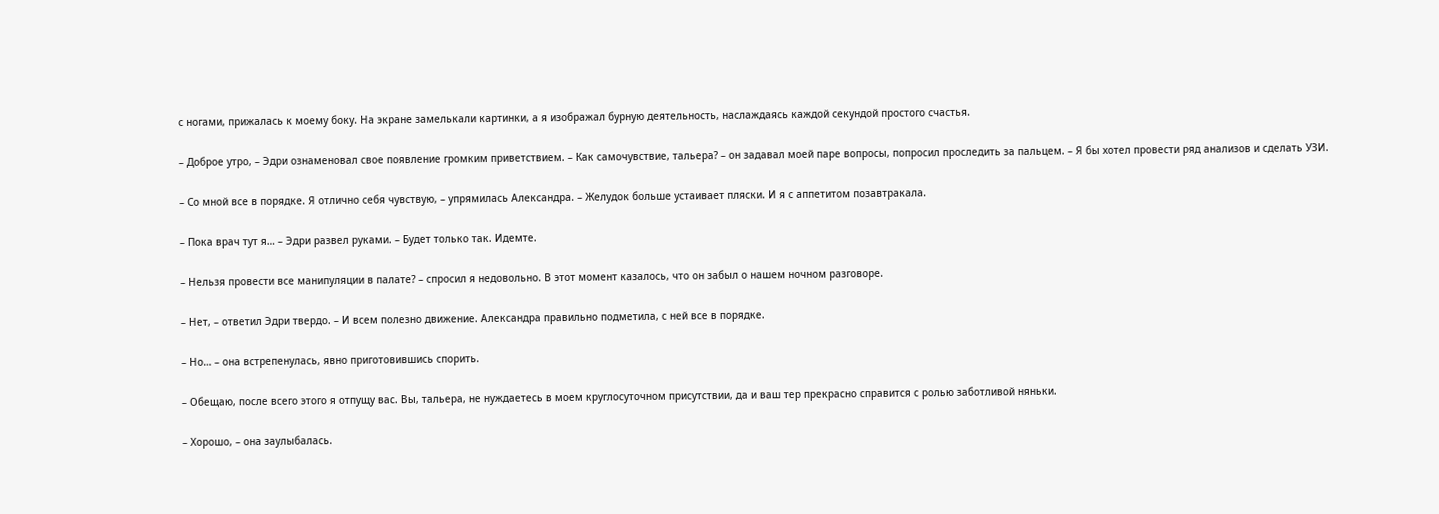с ногами, прижалась к моему боку. На экране замелькали картинки, а я изображал бурную деятельность, наслаждаясь каждой секундой простого счастья.

– Доброе утро, – Эдри ознаменовал свое появление громким приветствием. – Как самочувствие, тальера? – он задавал моей паре вопросы, попросил проследить за пальцем. – Я бы хотел провести ряд анализов и сделать УЗИ.

– Со мной все в порядке. Я отлично себя чувствую, – упрямилась Александра. – Желудок больше устаивает пляски. И я с аппетитом позавтракала.

– Пока врач тут я… – Эдри развел руками. – Будет только так. Идемте.

– Нельзя провести все манипуляции в палате? – спросил я недовольно. В этот момент казалось, что он забыл о нашем ночном разговоре.

– Нет, – ответил Эдри твердо. – И всем полезно движение. Александра правильно подметила, с ней все в порядке.

– Но… – она встрепенулась, явно приготовившись спорить.

– Обещаю, после всего этого я отпущу вас. Вы, тальера, не нуждаетесь в моем круглосуточном присутствии, да и ваш тер прекрасно справится с ролью заботливой няньки.

– Хорошо, – она заулыбалась.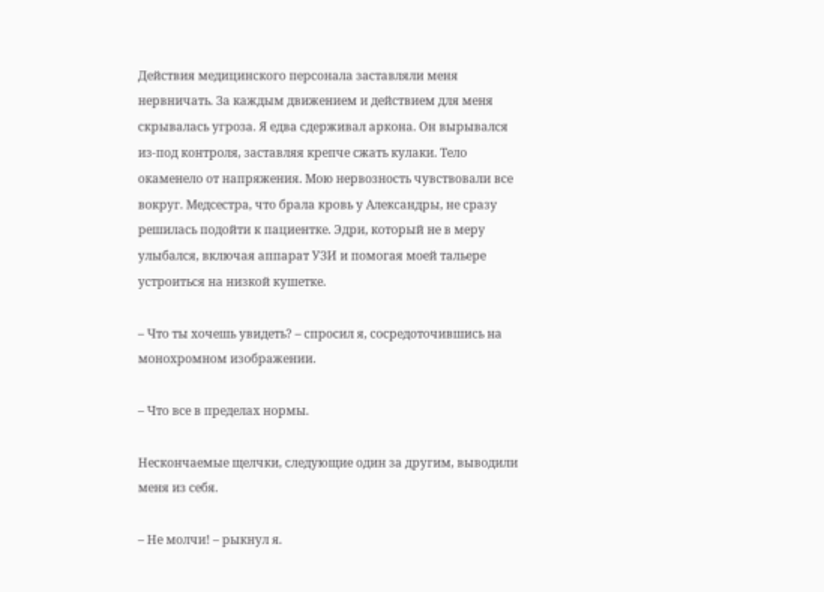Действия медицинского персонала заставляли меня нервничать. За каждым движением и действием для меня скрывалась угроза. Я едва сдерживал аркона. Он вырывался из-под контроля, заставляя крепче сжать кулаки. Тело окаменело от напряжения. Мою нервозность чувствовали все вокруг. Медсестра, что брала кровь у Александры, не сразу решилась подойти к пациентке. Эдри, который не в меру улыбался, включая аппарат УЗИ и помогая моей тальере устроиться на низкой кушетке.

– Что ты хочешь увидеть? – спросил я, сосредоточившись на монохромном изображении.

– Что все в пределах нормы.

Нескончаемые щелчки, следующие один за другим, выводили меня из себя.

– Не молчи! – рыкнул я.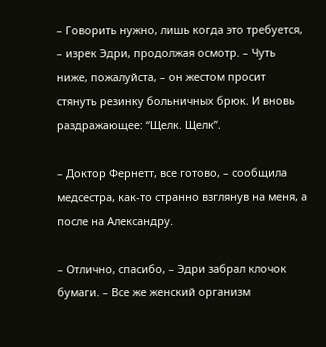– Говорить нужно, лишь когда это требуется, – изрек Эдри, продолжая осмотр. – Чуть ниже, пожалуйста, – он жестом просит стянуть резинку больничных брюк. И вновь раздражающее: “Щелк. Щелк”.

– Доктор Фернетт, все готово, – сообщила медсестра, как-то странно взглянув на меня, а после на Александру.

– Отлично, спасибо, – Эдри забрал клочок бумаги. – Все же женский организм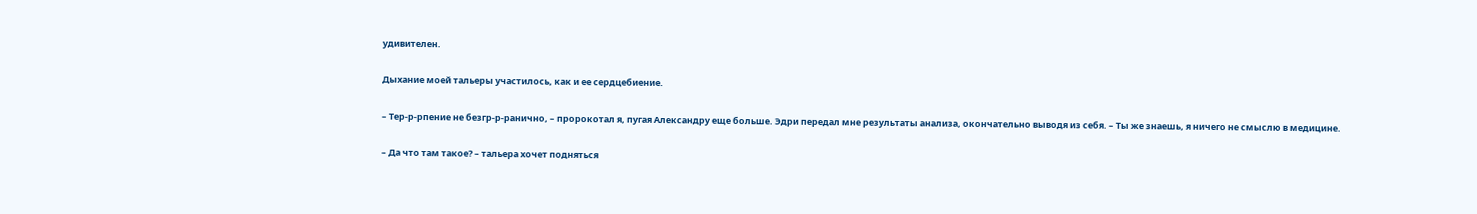удивителен.

Дыхание моей тальеры участилось, как и ее сердцебиение.

– Тер-р-рпение не безгр-р-ранично, – пророкотал я, пугая Александру еще больше. Эдри передал мне результаты анализа, окончательно выводя из себя. – Ты же знаешь, я ничего не смыслю в медицине.

– Да что там такое? – тальера хочет подняться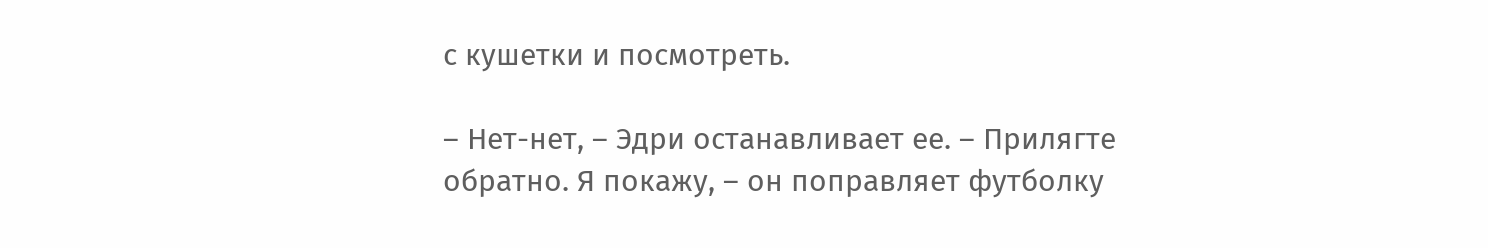с кушетки и посмотреть.

– Нет-нет, – Эдри останавливает ее. – Прилягте обратно. Я покажу, – он поправляет футболку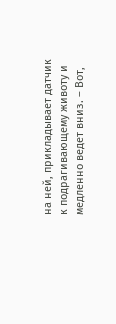на ней, прикладывает датчик к подрагивающему животу и медленно ведет вниз. – Вот,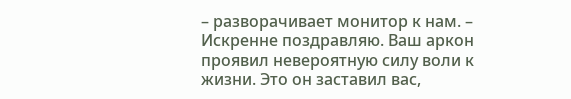– разворачивает монитор к нам. – Искренне поздравляю. Ваш аркон проявил невероятную силу воли к жизни. Это он заставил вас,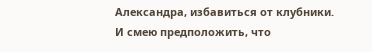Александра, избавиться от клубники. И смею предположить, что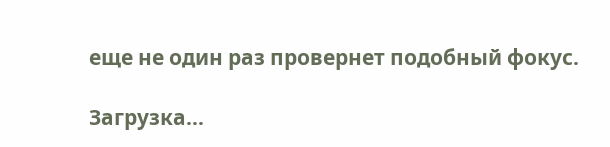еще не один раз провернет подобный фокус.

Загрузка...